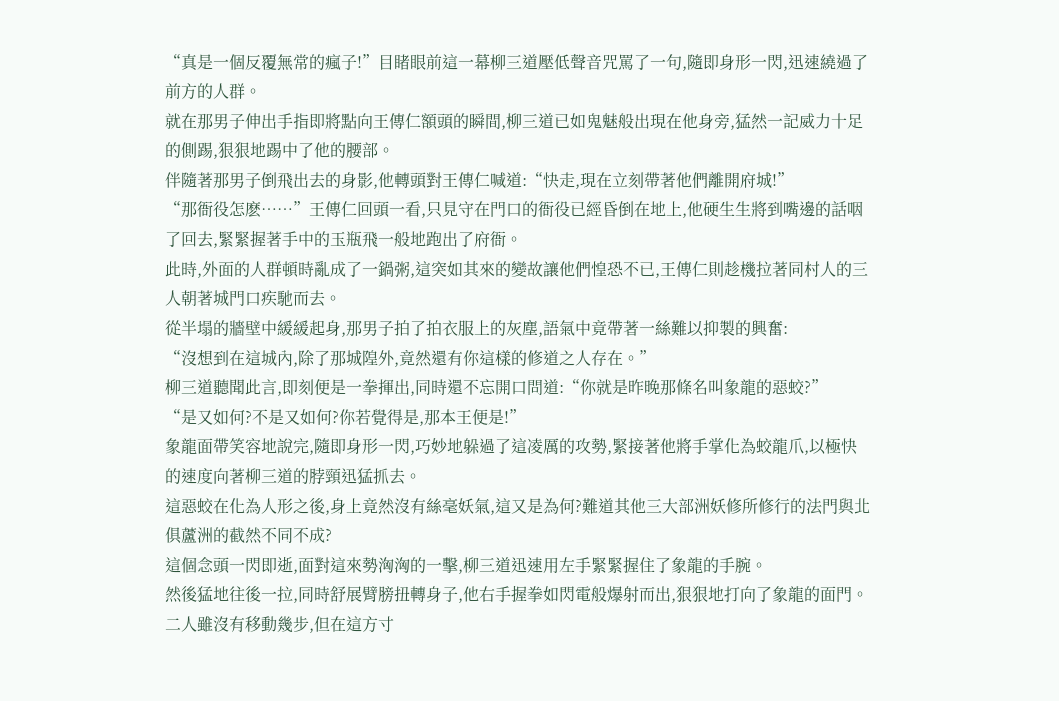“真是一個反覆無常的瘋子!”目睹眼前這一幕柳三道壓低聲音咒罵了一句,隨即身形一閃,迅速繞過了前方的人群。
就在那男子伸出手指即將點向王傳仁額頭的瞬間,柳三道已如鬼魅般出現在他身旁,猛然一記威力十足的側踢,狠狠地踢中了他的腰部。
伴隨著那男子倒飛出去的身影,他轉頭對王傳仁喊道:“快走,現在立刻帶著他們離開府城!”
“那衙役怎麽……”王傳仁回頭一看,只見守在門口的衙役已經昏倒在地上,他硬生生將到嘴邊的話咽了回去,緊緊握著手中的玉瓶飛一般地跑出了府衙。
此時,外面的人群頓時亂成了一鍋粥,這突如其來的變故讓他們惶恐不已,王傳仁則趁機拉著同村人的三人朝著城門口疾馳而去。
從半塌的牆壁中緩緩起身,那男子拍了拍衣服上的灰塵,語氣中竟帶著一絲難以抑製的興奮:
“沒想到在這城內,除了那城隍外,竟然還有你這樣的修道之人存在。”
柳三道聽聞此言,即刻便是一拳揮出,同時還不忘開口問道:“你就是昨晚那條名叫象龍的惡蛟?”
“是又如何?不是又如何?你若覺得是,那本王便是!”
象龍面帶笑容地說完,隨即身形一閃,巧妙地躲過了這凌厲的攻勢,緊接著他將手掌化為蛟龍爪,以極快的速度向著柳三道的脖頸迅猛抓去。
這惡蛟在化為人形之後,身上竟然沒有絲毫妖氣,這又是為何?難道其他三大部洲妖修所修行的法門與北俱蘆洲的截然不同不成?
這個念頭一閃即逝,面對這來勢洶洶的一擊,柳三道迅速用左手緊緊握住了象龍的手腕。
然後猛地往後一拉,同時舒展臂膀扭轉身子,他右手握拳如閃電般爆射而出,狠狠地打向了象龍的面門。
二人雖沒有移動幾步,但在這方寸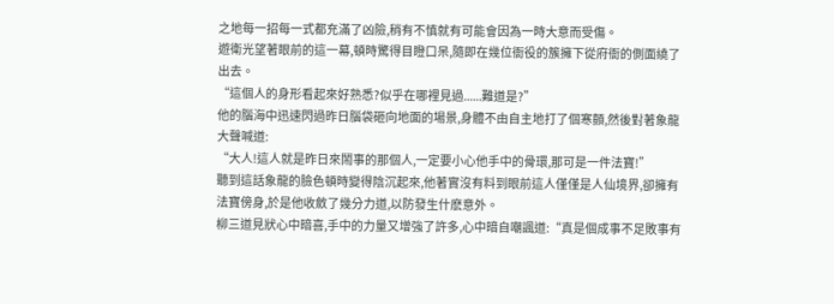之地每一招每一式都充滿了凶險,稍有不慎就有可能會因為一時大意而受傷。
遊衛光望著眼前的這一幕,頓時驚得目瞪口呆,隨即在幾位衙役的簇擁下從府衙的側面繞了出去。
“這個人的身形看起來好熟悉?似乎在哪裡見過......難道是?”
他的腦海中迅速閃過昨日腦袋砸向地面的場景,身體不由自主地打了個寒顫,然後對著象龍大聲喊道:
“大人!這人就是昨日來鬧事的那個人,一定要小心他手中的骨環,那可是一件法寶!”
聽到這話象龍的臉色頓時變得陰沉起來,他著實沒有料到眼前這人僅僅是人仙境界,卻擁有法寶傍身,於是他收斂了幾分力道,以防發生什麽意外。
柳三道見狀心中暗喜,手中的力量又增強了許多,心中暗自嘲諷道:“真是個成事不足敗事有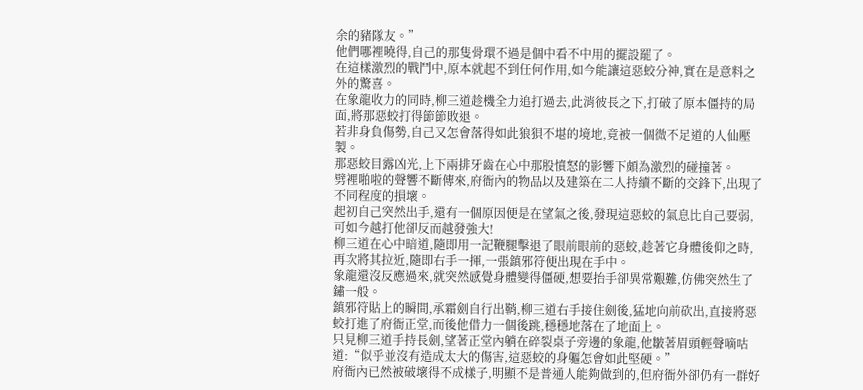余的豬隊友。”
他們哪裡曉得,自己的那隻骨環不過是個中看不中用的擺設罷了。
在這樣激烈的戰鬥中,原本就起不到任何作用,如今能讓這惡蛟分神,實在是意料之外的驚喜。
在象龍收力的同時,柳三道趁機全力追打過去,此消彼長之下,打破了原本僵持的局面,將那惡蛟打得節節敗退。
若非身負傷勢,自己又怎會落得如此狼狽不堪的境地,竟被一個微不足道的人仙壓製。
那惡蛟目露凶光,上下兩排牙齒在心中那股憤怒的影響下頗為激烈的碰撞著。
劈裡啪啦的聲響不斷傳來,府衙內的物品以及建築在二人持續不斷的交鋒下,出現了不同程度的損壞。
起初自己突然出手,還有一個原因便是在望氣之後,發現這惡蛟的氣息比自己要弱,可如今越打他卻反而越發強大!
柳三道在心中暗道,隨即用一記鞭腿擊退了眼前眼前的惡蛟,趁著它身體後仰之時,再次將其拉近,隨即右手一揮,一張鎮邪符便出現在手中。
象龍還沒反應過來,就突然感覺身體變得僵硬,想要抬手卻異常艱難,仿佛突然生了鏽一般。
鎮邪符貼上的瞬間,承霜劍自行出鞘,柳三道右手接住劍後,猛地向前砍出,直接將惡蛟打進了府衙正堂,而後他借力一個後跳,穩穩地落在了地面上。
只見柳三道手持長劍,望著正堂內躺在碎裂桌子旁邊的象龍,他皺著眉頭輕聲嘀咕道:“似乎並沒有造成太大的傷害,這惡蛟的身軀怎會如此堅硬。”
府衙內已然被破壞得不成樣子,明顯不是普通人能夠做到的,但府衙外卻仍有一群好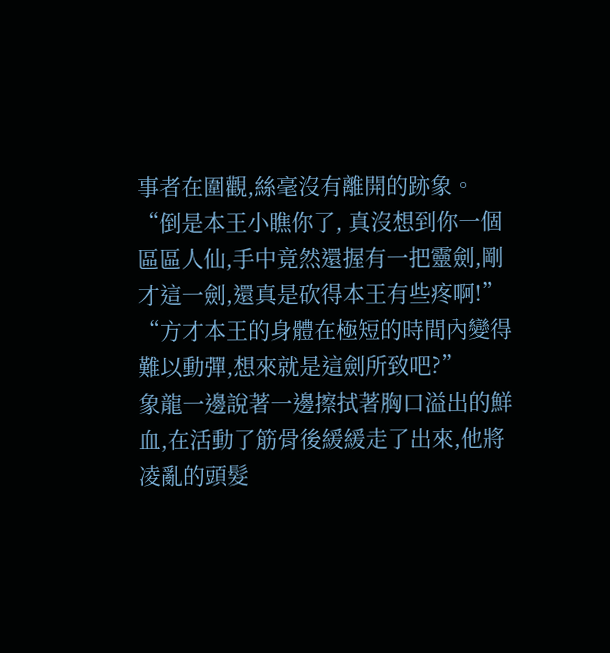事者在圍觀,絲毫沒有離開的跡象。
“倒是本王小瞧你了, 真沒想到你一個區區人仙,手中竟然還握有一把靈劍,剛才這一劍,還真是砍得本王有些疼啊!”
“方才本王的身體在極短的時間內變得難以動彈,想來就是這劍所致吧?”
象龍一邊說著一邊擦拭著胸口溢出的鮮血,在活動了筋骨後緩緩走了出來,他將凌亂的頭髮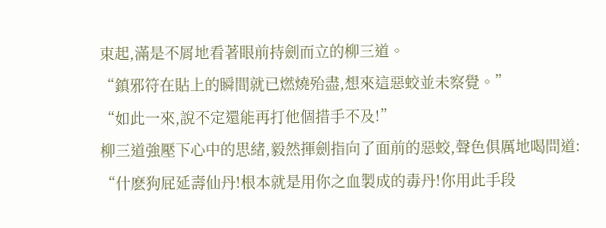束起,滿是不屑地看著眼前持劍而立的柳三道。
“鎮邪符在貼上的瞬間就已燃燒殆盡,想來這惡蛟並未察覺。”
“如此一來,說不定還能再打他個措手不及!”
柳三道強壓下心中的思緒,毅然揮劍指向了面前的惡蛟,聲色俱厲地喝問道:
“什麽狗屁延壽仙丹!根本就是用你之血製成的毒丹!你用此手段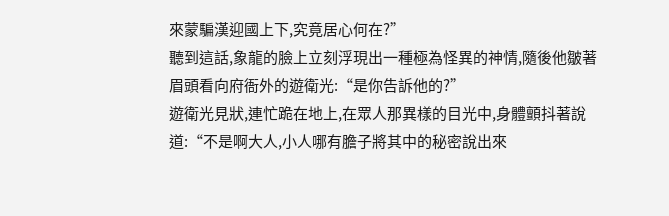來蒙騙漢迎國上下,究竟居心何在?”
聽到這話,象龍的臉上立刻浮現出一種極為怪異的神情,隨後他皺著眉頭看向府衙外的遊衛光:“是你告訴他的?”
遊衛光見狀,連忙跪在地上,在眾人那異樣的目光中,身體顫抖著說道:“不是啊大人,小人哪有膽子將其中的秘密說出來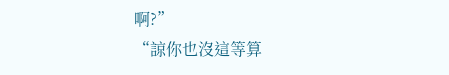啊?”
“諒你也沒這等算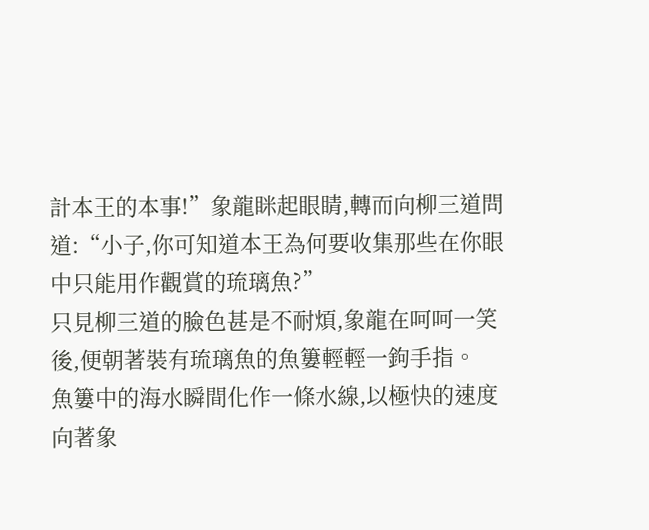計本王的本事!”象龍眯起眼睛,轉而向柳三道問道:“小子,你可知道本王為何要收集那些在你眼中只能用作觀賞的琉璃魚?”
只見柳三道的臉色甚是不耐煩,象龍在呵呵一笑後,便朝著裝有琉璃魚的魚簍輕輕一鉤手指。
魚簍中的海水瞬間化作一條水線,以極快的速度向著象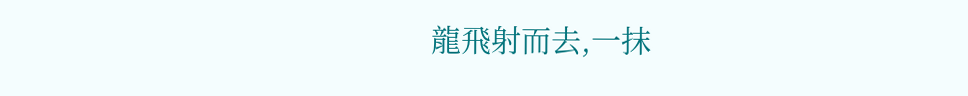龍飛射而去,一抹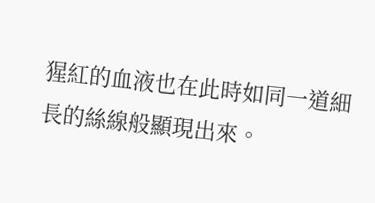猩紅的血液也在此時如同一道細長的絲線般顯現出來。